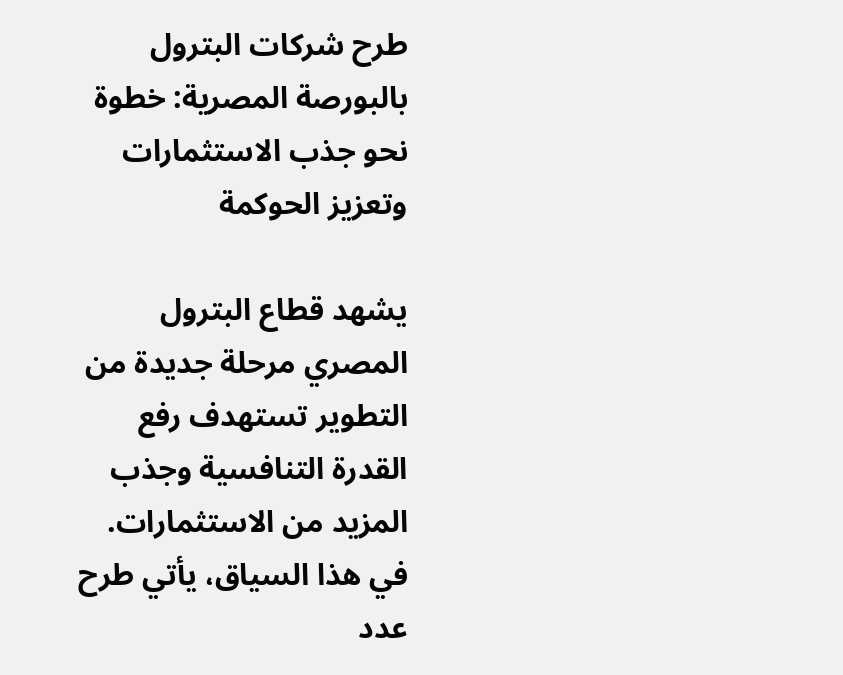طرح شركات البترول بالبورصة المصرية: خطوة نحو جذب الاستثمارات وتعزيز الحوكمة

يشهد قطاع البترول المصري مرحلة جديدة من التطوير تستهدف رفع القدرة التنافسية وجذب المزيد من الاستثمارات. في هذا السياق، يأتي طرح عدد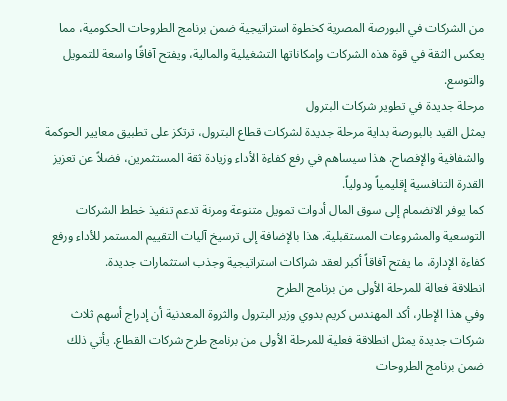من الشركات في البورصة المصرية كخطوة استراتيجية ضمن برنامج الطروحات الحكومية، مما يعكس الثقة في قوة هذه الشركات وإمكاناتها التشغيلية والمالية، ويفتح آفاقًا واسعة للتمويل والتوسع.
مرحلة جديدة في تطوير شركات البترول
يمثل القيد بالبورصة بداية مرحلة جديدة لشركات قطاع البترول، ترتكز على تطبيق معايير الحوكمة والشفافية والإفصاح. هذا سيساهم في رفع كفاءة الأداء وزيادة ثقة المستثمرين، فضلاً عن تعزيز القدرة التنافسية إقليمياً ودولياً.
كما يوفر الانضمام إلى سوق المال أدوات تمويل متنوعة ومرنة تدعم تنفيذ خطط الشركات التوسعية والمشروعات المستقبلية. هذا بالإضافة إلى ترسيخ آليات التقييم المستمر للأداء ورفع كفاءة الإدارة، ما يفتح آفاقاً أكبر لعقد شراكات استراتيجية وجذب استثمارات جديدة.
انطلاقة فعالة للمرحلة الأولى من برنامج الطرح
وفي هذا الإطار، أكد المهندس كريم بدوي وزير البترول والثروة المعدنية أن إدراج أسهم ثلاث شركات جديدة يمثل انطلاقة فعلية للمرحلة الأولى من برنامج طرح شركات القطاع. يأتي ذلك ضمن برنامج الطروحات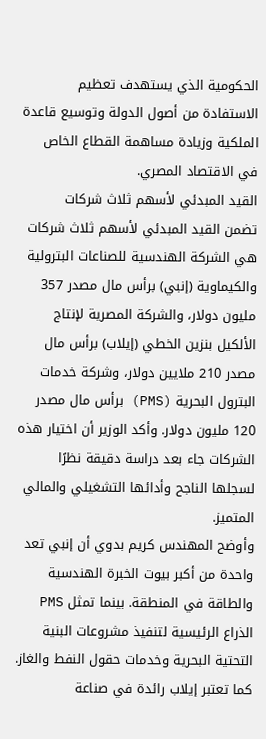الحكومية الذي يستهدف تعظيم الاستفادة من أصول الدولة وتوسيع قاعدة الملكية وزيادة مساهمة القطاع الخاص في الاقتصاد المصري.
القيد المبدئي لأسهم ثلاث شركات
تضمن القيد المبدئي لأسهم ثلاث شركات هي الشركة الهندسية للصناعات البترولية والكيماوية (إنبي) برأس مال مصدر 357 مليون دولار، والشركة المصرية لإنتاج الألكيل بنزين الخطي (إيلاب) برأس مال مصدر 210 ملايين دولار، وشركة خدمات البترول البحرية (PMS) برأس مال مصدر 120 مليون دولار. وأكد الوزير أن اختيار هذه الشركات جاء بعد دراسة دقيقة نظرًا لسجلها الناجح وأدائها التشغيلي والمالي المتميز.
وأوضح المهندس كريم بدوي أن إنبي تعد واحدة من أكبر بيوت الخبرة الهندسية والطاقة في المنطقة. بينما تمثل PMS الذراع الرئيسية لتنفيذ مشروعات البنية التحتية البحرية وخدمات حقول النفط والغاز. كما تعتبر إيلاب رائدة في صناعة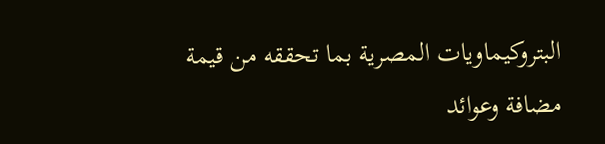البتروكيماويات المصرية بما تحققه من قيمة مضافة وعوائد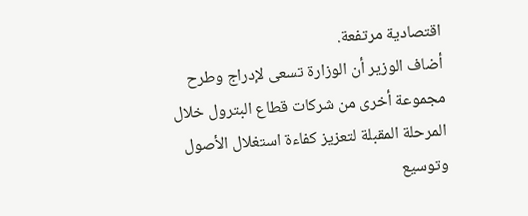اقتصادية مرتفعة.
أضاف الوزير أن الوزارة تسعى لإدراج وطرح مجموعة أخرى من شركات قطاع البترول خلال المرحلة المقبلة لتعزيز كفاءة استغلال الأصول وتوسيع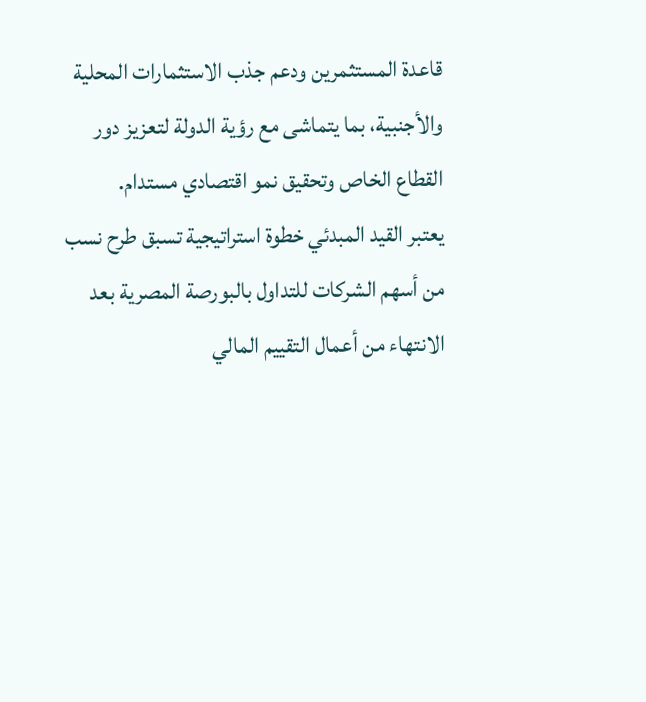قاعدة المستثمرين ودعم جذب الاستثمارات المحلية والأجنبية، بما يتماشى مع رؤية الدولة لتعزيز دور القطاع الخاص وتحقيق نمو اقتصادي مستدام.
يعتبر القيد المبدئي خطوة استراتيجية تسبق طرح نسب من أسهم الشركات للتداول بالبورصة المصرية بعد الانتهاء من أعمال التقييم المالي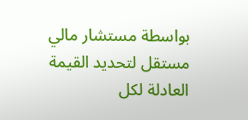بواسطة مستشار مالي مستقل لتحديد القيمة العادلة لكل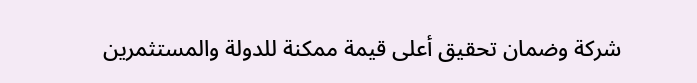شركة وضمان تحقيق أعلى قيمة ممكنة للدولة والمستثمرين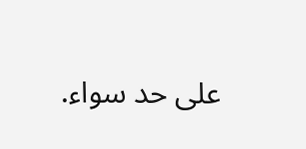على حد سواء.